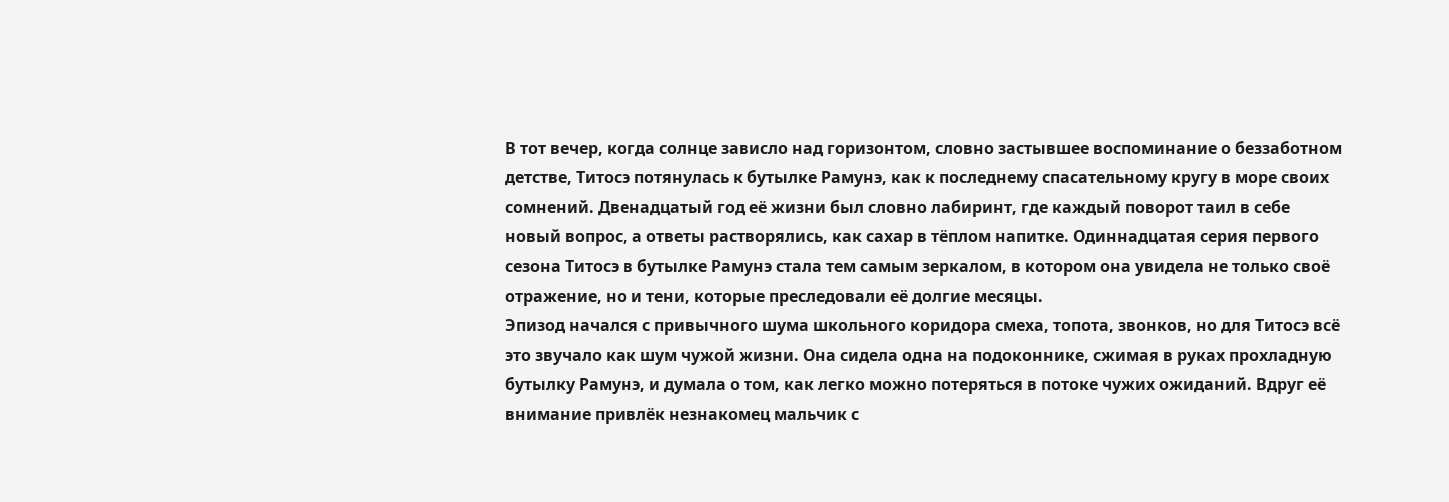В тот вечер, когда солнце зависло над горизонтом, словно застывшее воспоминание о беззаботном детстве, Титосэ потянулась к бутылке Рамунэ, как к последнему спасательному кругу в море своих сомнений. Двенадцатый год её жизни был словно лабиринт, где каждый поворот таил в себе новый вопрос, а ответы растворялись, как сахар в тёплом напитке. Одиннадцатая серия первого сезона Титосэ в бутылке Рамунэ стала тем самым зеркалом, в котором она увидела не только своё отражение, но и тени, которые преследовали её долгие месяцы.
Эпизод начался с привычного шума школьного коридора смеха, топота, звонков, но для Титосэ всё это звучало как шум чужой жизни. Она сидела одна на подоконнике, сжимая в руках прохладную бутылку Рамунэ, и думала о том, как легко можно потеряться в потоке чужих ожиданий. Вдруг её внимание привлёк незнакомец мальчик с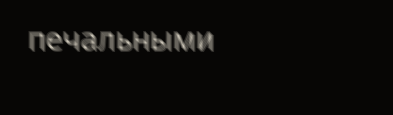печальными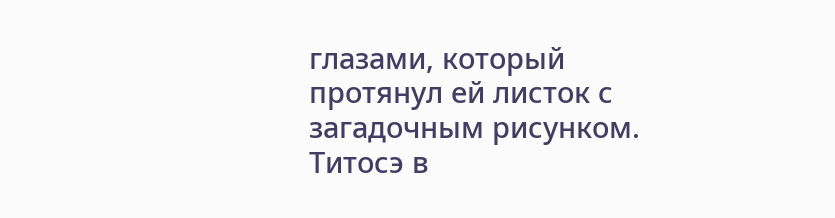глазами, который протянул ей листок с загадочным рисунком. Титосэ в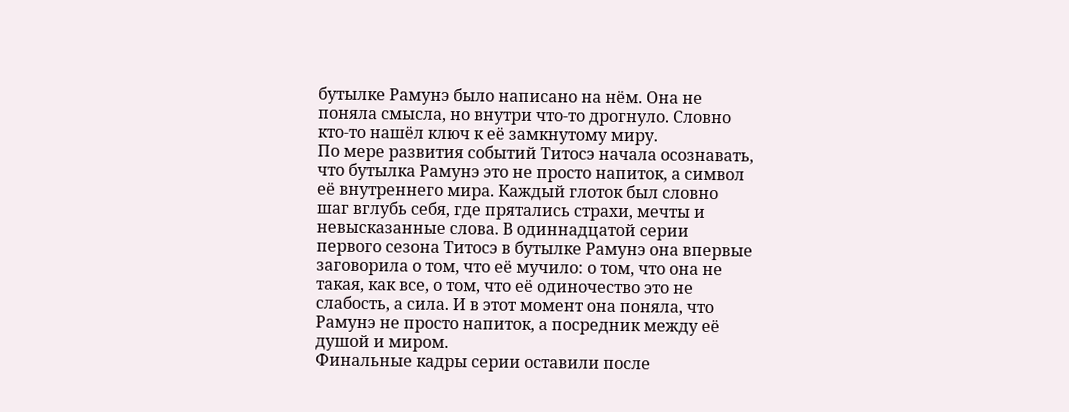бутылке Рамунэ было написано на нём. Она не поняла смысла, но внутри что-то дрогнуло. Словно кто-то нашёл ключ к её замкнутому миру.
По мере развития событий Титосэ начала осознавать, что бутылка Рамунэ это не просто напиток, а символ её внутреннего мира. Каждый глоток был словно шаг вглубь себя, где прятались страхи, мечты и невысказанные слова. В одиннадцатой серии первого сезона Титосэ в бутылке Рамунэ она впервые заговорила о том, что её мучило: о том, что она не такая, как все, о том, что её одиночество это не слабость, а сила. И в этот момент она поняла, что Рамунэ не просто напиток, а посредник между её душой и миром.
Финальные кадры серии оставили после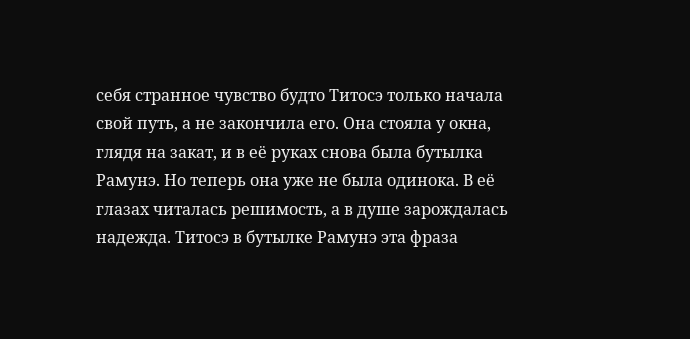себя странное чувство будто Титосэ только начала свой путь, а не закончила его. Она стояла у окна, глядя на закат, и в её руках снова была бутылка Рамунэ. Но теперь она уже не была одинока. В её глазах читалась решимость, а в душе зарождалась надежда. Титосэ в бутылке Рамунэ эта фраза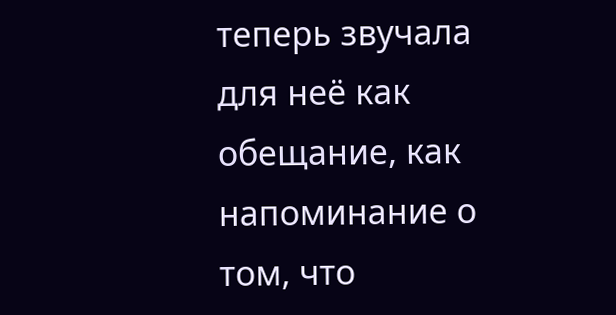теперь звучала для неё как обещание, как напоминание о том, что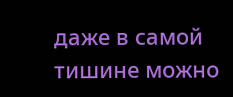даже в самой тишине можно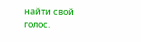найти свой голос.